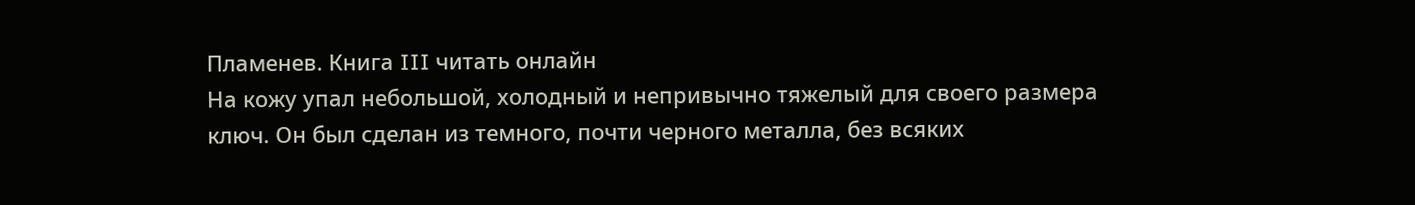Пламенев. Книга III читать онлайн
На кожу упал небольшой, холодный и непривычно тяжелый для своего размера ключ. Он был сделан из темного, почти черного металла, без всяких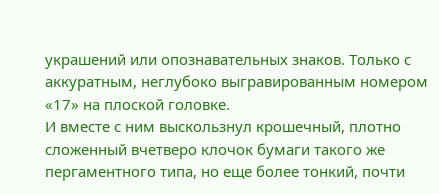украшений или опознавательных знаков. Только с аккуратным, неглубоко выгравированным номером «17» на плоской головке.
И вместе с ним выскользнул крошечный, плотно сложенный вчетверо клочок бумаги такого же пергаментного типа, но еще более тонкий, почти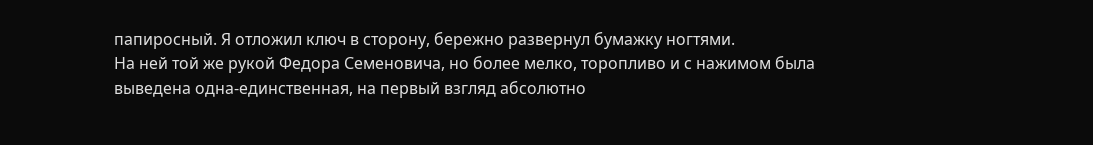папиросный. Я отложил ключ в сторону, бережно развернул бумажку ногтями.
На ней той же рукой Федора Семеновича, но более мелко, торопливо и с нажимом была выведена одна-единственная, на первый взгляд абсолютно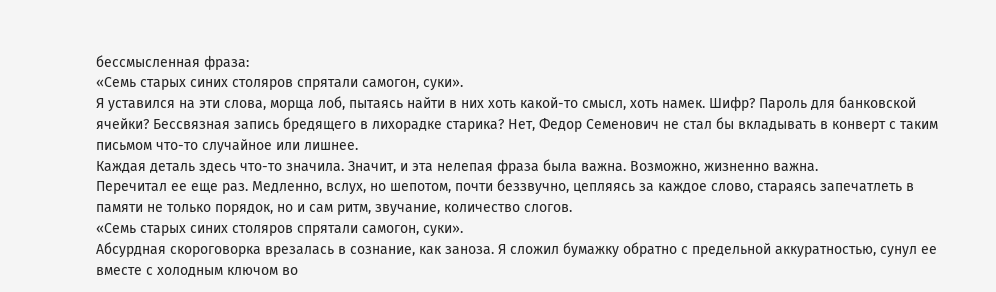бессмысленная фраза:
«Семь старых синих столяров спрятали самогон, суки».
Я уставился на эти слова, морща лоб, пытаясь найти в них хоть какой-то смысл, хоть намек. Шифр? Пароль для банковской ячейки? Бессвязная запись бредящего в лихорадке старика? Нет, Федор Семенович не стал бы вкладывать в конверт с таким письмом что-то случайное или лишнее.
Каждая деталь здесь что-то значила. Значит, и эта нелепая фраза была важна. Возможно, жизненно важна.
Перечитал ее еще раз. Медленно, вслух, но шепотом, почти беззвучно, цепляясь за каждое слово, стараясь запечатлеть в памяти не только порядок, но и сам ритм, звучание, количество слогов.
«Семь старых синих столяров спрятали самогон, суки».
Абсурдная скороговорка врезалась в сознание, как заноза. Я сложил бумажку обратно с предельной аккуратностью, сунул ее вместе с холодным ключом во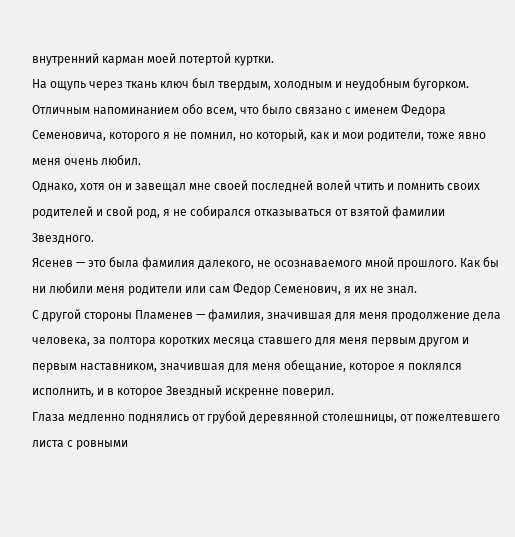внутренний карман моей потертой куртки.
На ощупь через ткань ключ был твердым, холодным и неудобным бугорком. Отличным напоминанием обо всем, что было связано с именем Федора Семеновича, которого я не помнил, но который, как и мои родители, тоже явно меня очень любил.
Однако, хотя он и завещал мне своей последней волей чтить и помнить своих родителей и свой род, я не собирался отказываться от взятой фамилии Звездного.
Ясенев — это была фамилия далекого, не осознаваемого мной прошлого. Как бы ни любили меня родители или сам Федор Семенович, я их не знал.
С другой стороны Пламенев — фамилия, значившая для меня продолжение дела человека, за полтора коротких месяца ставшего для меня первым другом и первым наставником, значившая для меня обещание, которое я поклялся исполнить, и в которое Звездный искренне поверил.
Глаза медленно поднялись от грубой деревянной столешницы, от пожелтевшего листа с ровными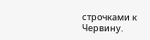строчками к Червину.